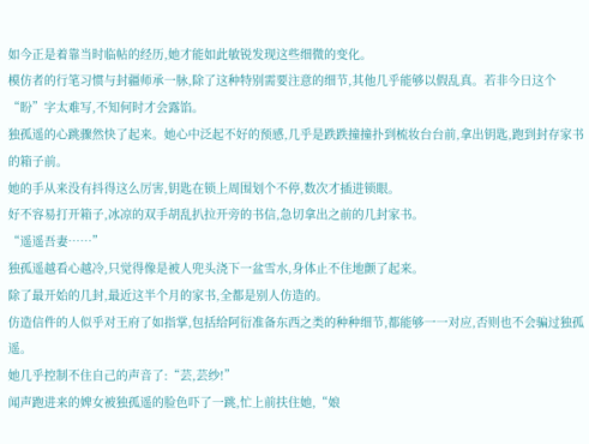如今正是着靠当时临帖的经历,她才能如此敏锐发现这些细微的变化。
模仿者的行笔习惯与封疆师承一脉,除了这种特别需要注意的细节,其他几乎能够以假乱真。若非今日这个“盼”字太难写,不知何时才会露馅。
独孤遥的心跳骤然快了起来。她心中泛起不好的预感,几乎是跌跌撞撞扑到梳妆台台前,拿出钥匙,跑到封存家书的箱子前。
她的手从来没有抖得这么厉害,钥匙在锁上周围划个不停,数次才插进锁眼。
好不容易打开箱子,冰凉的双手胡乱扒拉开旁的书信,急切拿出之前的几封家书。
“遥遥吾妻……”
独孤遥越看心越冷,只觉得像是被人兜头浇下一盆雪水,身体止不住地颤了起来。
除了最开始的几封,最近这半个月的家书,全都是别人仿造的。
仿造信件的人似乎对王府了如指掌,包括给阿衍准备东西之类的种种细节,都能够一一对应,否则也不会骗过独孤遥。
她几乎控制不住自己的声音了:“芸,芸纱!”
闻声跑进来的婢女被独孤遥的脸色吓了一跳,忙上前扶住她,“娘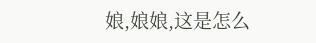娘,娘娘,这是怎么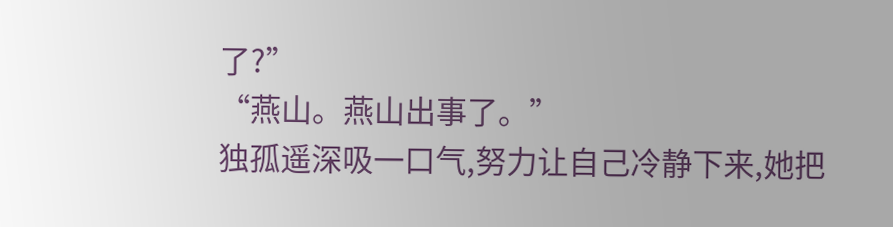了?”
“燕山。燕山出事了。”
独孤遥深吸一口气,努力让自己冷静下来,她把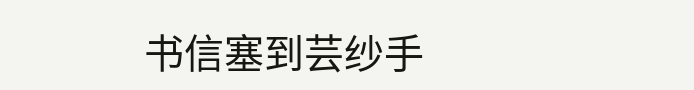书信塞到芸纱手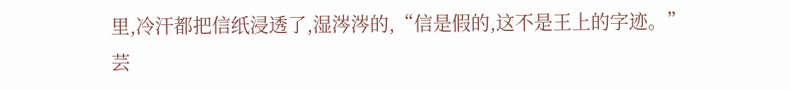里,冷汗都把信纸浸透了,湿涔涔的,“信是假的,这不是王上的字迹。”
芸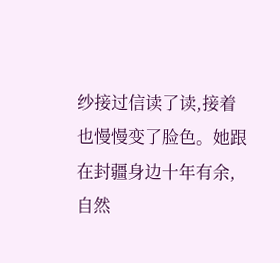纱接过信读了读,接着也慢慢变了脸色。她跟在封疆身边十年有余,自然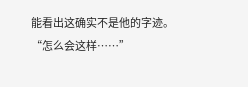能看出这确实不是他的字迹。
“怎么会这样……”